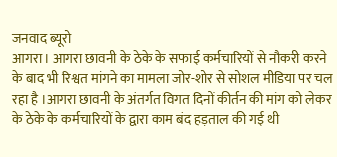जनवाद ब्यूरो
आगरा। आगरा छावनी के ठेके के सफाई कर्मचारियों से नौकरी करने के बाद भी रिश्वत मांगने का मामला जोर-शोर से सोशल मीडिया पर चल रहा है ।आगरा छावनी के अंतर्गत विगत दिनों कीर्तन की मांग को लेकर के ठेके के कर्मचारियों के द्वारा काम बंद हड़ताल की गई थी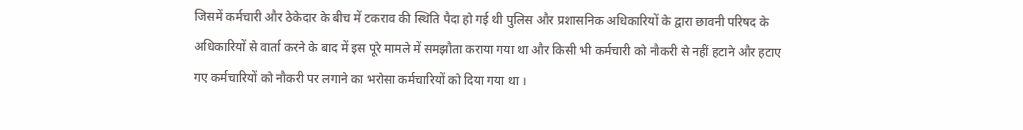जिसमें कर्मचारी और ठेकेदार के बीच में टकराव की स्थिति पैदा हो गई थी पुलिस और प्रशासनिक अधिकारियों के द्वारा छावनी परिषद के अधिकारियों से वार्ता करने के बाद में इस पूरे मामले में समझौता कराया गया था और किसी भी कर्मचारी को नौकरी से नहीं हटाने और हटाए गए कर्मचारियों को नौकरी पर लगाने का भरोसा कर्मचारियों को दिया गया था ।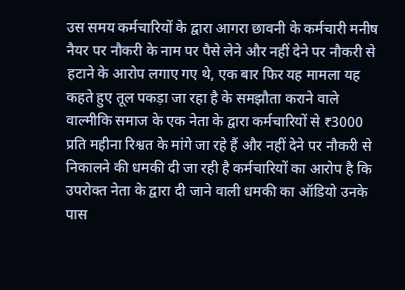उस समय कर्मचारियों के द्वारा आगरा छावनी के कर्मचारी मनीष नैयर पर नौकरी के नाम पर पैसे लेने और नहीं देने पर नौकरी से हटाने के आरोप लगाए गए थे, एक बार फिर यह मामला यह कहते हुए तूल पकड़ा जा रहा है के समझौता कराने वाले वाल्मीकि समाज के एक नेता के द्वारा कर्मचारियों से ₹3000 प्रति महीना रिश्वत के मांगे जा रहे हैं और नहीं देने पर नौकरी से निकालने की धमकी दी जा रही है कर्मचारियों का आरोप है कि उपरोक्त नेता के द्वारा दी जाने वाली धमकी का ऑडियो उनके पास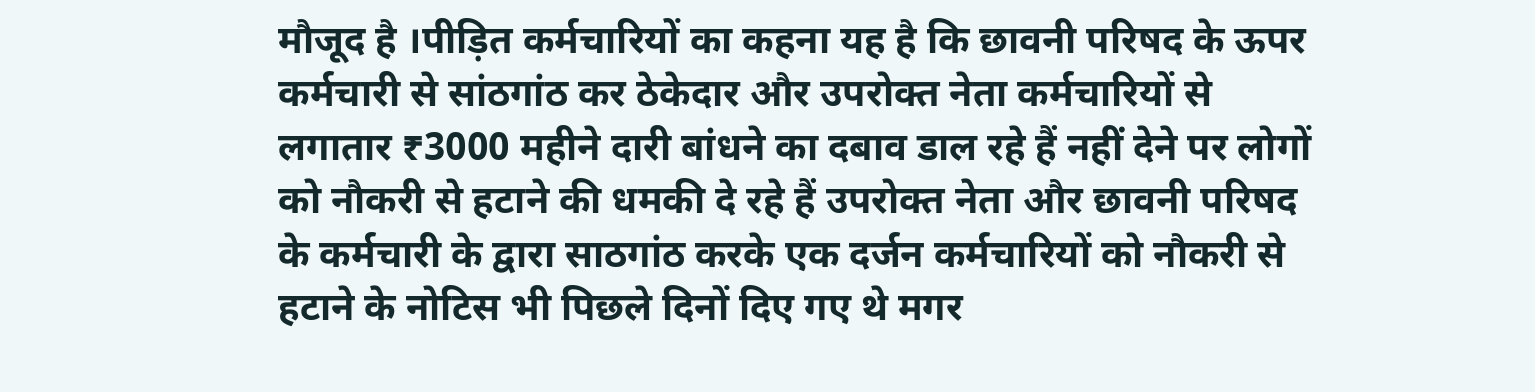मौजूद है ।पीड़ित कर्मचारियों का कहना यह है कि छावनी परिषद के ऊपर कर्मचारी से सांठगांठ कर ठेकेदार और उपरोक्त नेता कर्मचारियों से लगातार ₹3000 महीने दारी बांधने का दबाव डाल रहे हैं नहीं देने पर लोगों को नौकरी से हटाने की धमकी दे रहे हैं उपरोक्त नेता और छावनी परिषद के कर्मचारी के द्वारा साठगांठ करके एक दर्जन कर्मचारियों को नौकरी से हटाने के नोटिस भी पिछले दिनों दिए गए थे मगर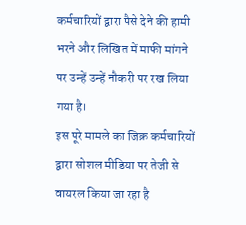कर्मचारियों द्वारा पैसे देने की हामी भरने और लिखित में माफी मांगने पर उन्हें उन्हें नौकरी पर रख लिया गया है।
इस पूरे मामले का जिक्र कर्मचारियों द्वारा सोशल मीडिया पर तेजी से वायरल किया जा रहा है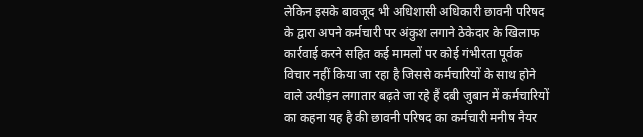लेकिन इसके बावजूद भी अधिशासी अधिकारी छावनी परिषद के द्वारा अपने कर्मचारी पर अंकुश लगाने ठेकेदार के खिलाफ कार्रवाई करने सहित कई मामलों पर कोई गंभीरता पूर्वक विचार नहीं किया जा रहा है जिससे कर्मचारियों के साथ होने वाले उत्पीड़न लगातार बढ़ते जा रहे हैं दबी जुबान में कर्मचारियों का कहना यह है की छावनी परिषद का कर्मचारी मनीष नैयर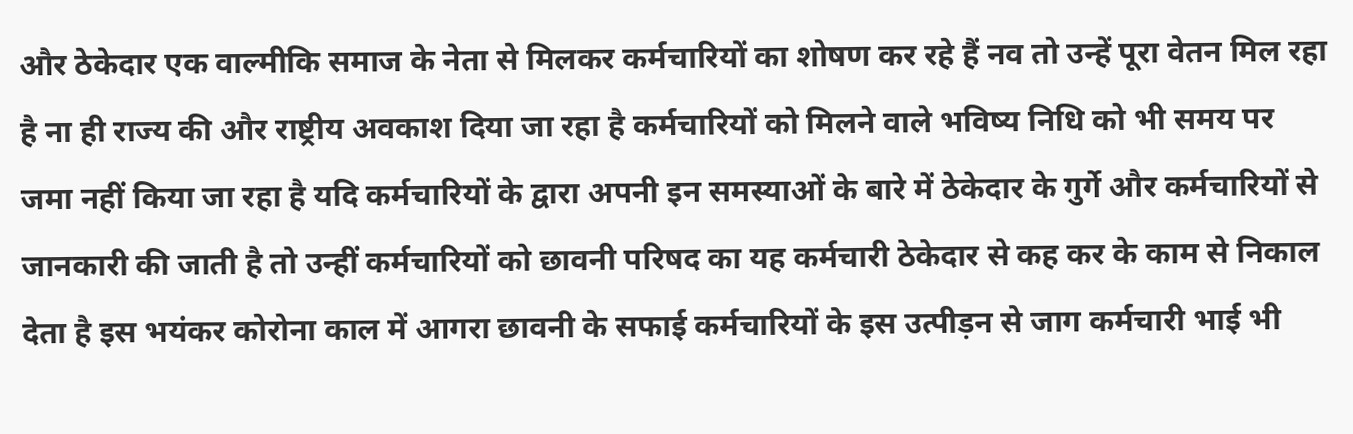और ठेकेदार एक वाल्मीकि समाज के नेता से मिलकर कर्मचारियों का शोषण कर रहे हैं नव तो उन्हें पूरा वेतन मिल रहा है ना ही राज्य की और राष्ट्रीय अवकाश दिया जा रहा है कर्मचारियों को मिलने वाले भविष्य निधि को भी समय पर जमा नहीं किया जा रहा है यदि कर्मचारियों के द्वारा अपनी इन समस्याओं के बारे में ठेकेदार के गुर्गे और कर्मचारियों से जानकारी की जाती है तो उन्हीं कर्मचारियों को छावनी परिषद का यह कर्मचारी ठेकेदार से कह कर के काम से निकाल देता है इस भयंकर कोरोना काल में आगरा छावनी के सफाई कर्मचारियों के इस उत्पीड़न से जाग कर्मचारी भाई भी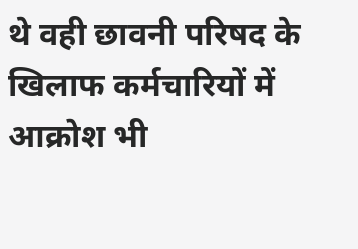थे वही छावनी परिषद के खिलाफ कर्मचारियों में आक्रोश भी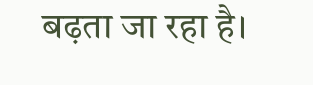बढ़ता जा रहा है।